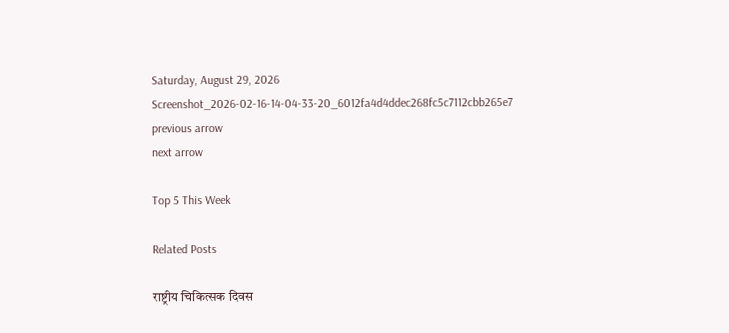Saturday, August 29, 2026
Screenshot_2026-02-16-14-04-33-20_6012fa4d4ddec268fc5c7112cbb265e7
previous arrow
next arrow

Top 5 This Week

Related Posts

राष्ट्रीय चिकित्सक दिवस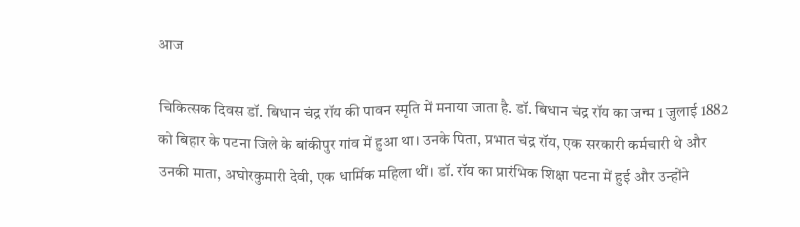आज

चिकित्सक दिवस डॉ. बिधान चंद्र रॉय की पावन स्मृति में मनाया जाता है. डॉ. बिधान चंद्र रॉय का जन्म 1 जुलाई 1882 को बिहार के पटना जिले के बांकीपुर गांव में हुआ था। उनके पिता, प्रभात चंद्र रॉय, एक सरकारी कर्मचारी थे और उनकी माता, अघोरकुमारी देवी, एक धार्मिक महिला थीं। डॉ. रॉय का प्रारंभिक शिक्षा पटना में हुई और उन्होंने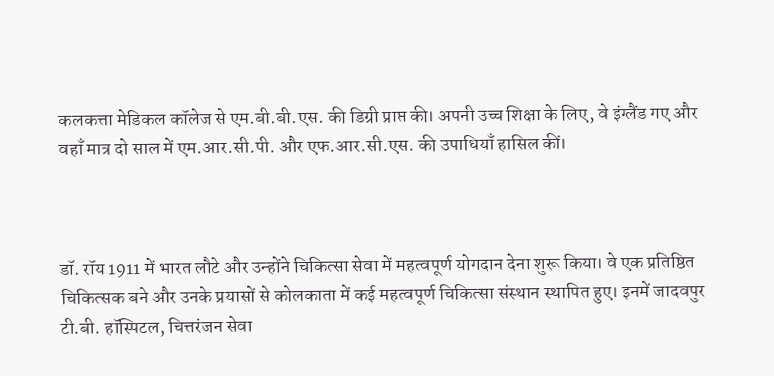कलकत्ता मेडिकल कॉलेज से एम.बी.बी.एस. की डिग्री प्राप्त की। अपनी उच्च शिक्षा के लिए, वे इंग्लैंड गए और वहाँ मात्र दो साल में एम.आर.सी.पी. और एफ.आर.सी.एस. की उपाधियाँ हासिल कीं।



डॉ. रॉय 1911 में भारत लौटे और उन्होंने चिकित्सा सेवा में महत्वपूर्ण योगदान देना शुरू किया। वे एक प्रतिष्ठित चिकित्सक बने और उनके प्रयासों से कोलकाता में कई महत्वपूर्ण चिकित्सा संस्थान स्थापित हुए। इनमें जादवपुर टी.बी. हॉस्पिटल, चित्तरंजन सेवा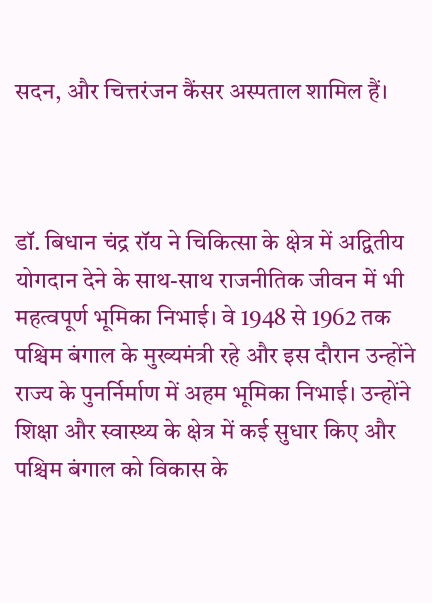सदन, और चित्तरंजन कैंसर अस्पताल शामिल हैं।



डॉ. बिधान चंद्र रॉय ने चिकित्सा के क्षेत्र में अद्वितीय योगदान देने के साथ-साथ राजनीतिक जीवन में भी महत्वपूर्ण भूमिका निभाई। वे 1948 से 1962 तक पश्चिम बंगाल के मुख्यमंत्री रहे और इस दौरान उन्होंने राज्य के पुनर्निर्माण में अहम भूमिका निभाई। उन्होंने शिक्षा और स्वास्थ्य के क्षेत्र में कई सुधार किए और पश्चिम बंगाल को विकास के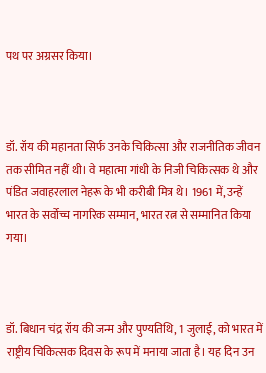पथ पर अग्रसर किया।



डॉ. रॉय की महानता सिर्फ उनके चिकित्सा और राजनीतिक जीवन तक सीमित नहीं थी। वे महात्मा गांधी के निजी चिकित्सक थे और पंडित जवाहरलाल नेहरू के भी करीबी मित्र थे। 1961 में, उन्हें भारत के सर्वोच्च नागरिक सम्मान, भारत रत्न से सम्मानित किया गया।



डॉ. बिधान चंद्र रॉय की जन्म और पुण्यतिथि, 1 जुलाई, को भारत में राष्ट्रीय चिकित्सक दिवस के रूप में मनाया जाता है। यह दिन उन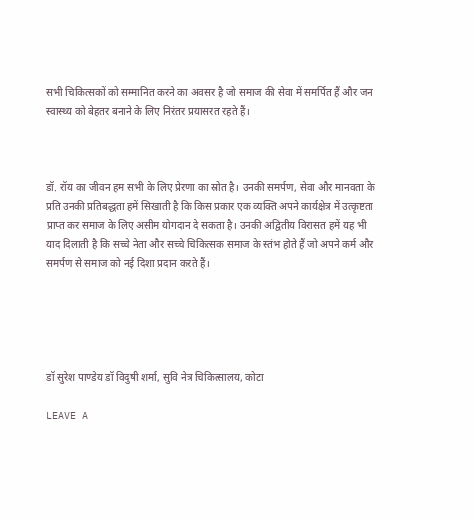सभी चिकित्सकों को सम्मानित करने का अवसर है जो समाज की सेवा में समर्पित हैं और जन स्वास्थ्य को बेहतर बनाने के लिए निरंतर प्रयासरत रहते हैं।



डॉ. रॉय का जीवन हम सभी के लिए प्रेरणा का स्रोत है। उनकी समर्पण, सेवा और मानवता के प्रति उनकी प्रतिबद्धता हमें सिखाती है कि किस प्रकार एक व्यक्ति अपने कार्यक्षेत्र में उत्कृष्टता प्राप्त कर समाज के लिए असीम योगदान दे सकता है। उनकी अद्वितीय विरासत हमें यह भी याद दिलाती है कि सच्चे नेता और सच्चे चिकित्सक समाज के स्तंभ होते हैं जो अपने कर्म और समर्पण से समाज को नई दिशा प्रदान करते हैं।





डॉ सुरेश पाण्डेय डॉ विदुषी शर्मा, सुवि नेत्र चिकित्सालय, कोटा

LEAVE A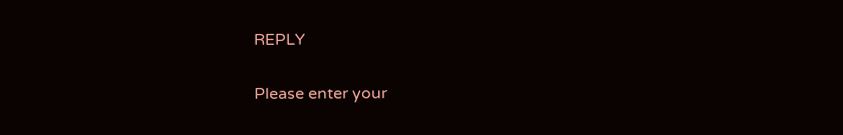REPLY

Please enter your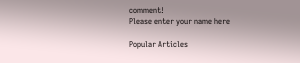comment!
Please enter your name here

Popular Articles